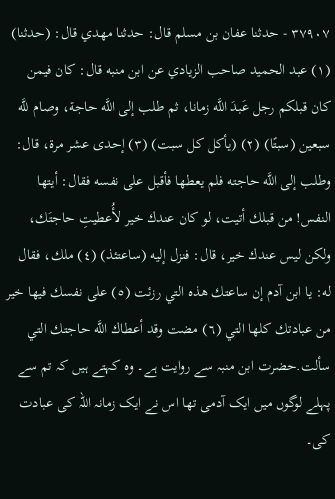٣٧٩٠٧ - حدثنا عفان بن مسلم قال: حدثنا مهدي قال: (حدثنا) (١) عبد الحميد صاحب الزيادي عن ابن منبه قال: كان فيمن كان قبلكم رجل عَبدَ اللَّه زمانا، ثم طلب إلى اللَّه حاجة، وصام للَّه سبعين (سبتًا) (٢) (يأكل كل سبت) (٣) إحدى عشر مرة، قال: وطلب إلى اللَّه حاجته فلم يعطها فأقبل على نفسه فقال: أيتها النفس! من قبلك أتيت، لو كان عندك خير لأُعطيتِ حاجتَك، ولكن ليس عندك خير، قال: فنزل إليه (ساعتئذ) (٤) ملك، فقال له: يا ابن آدم إن ساعتك هذه التي رزئت (٥) على نفسك فيها خير من عبادتك كلها التي (٦) مضت وقد أعطاك اللَّه حاجتك التي سألت.حضرت ابن منبہ سے روایت ہے۔ وہ کہتے ہیں کہ تم سے پہلے لوگوں میں ایک آدمی تھا اس نے ایک زمانہ اللہ کی عبادت کی۔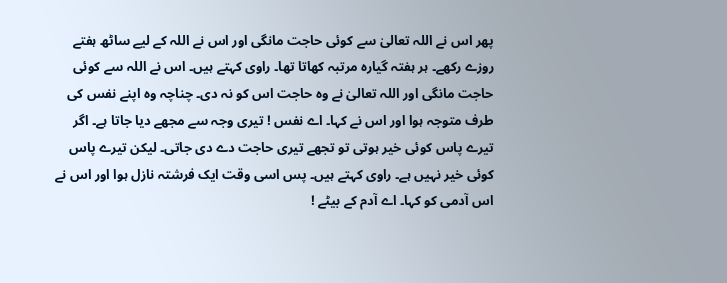پھر اس نے اللہ تعالیٰ سے کوئی حاجت مانگی اور اس نے اللہ کے لیے ساٹھ ہفتے روزے رکھے۔ ہر ہفتہ گیارہ مرتبہ کھاتا تھا۔ راوی کہتے ہیں۔ اس نے اللہ سے کوئی حاجت مانگی اور اللہ تعالیٰ نے وہ حاجت اس کو نہ دی۔ چناچہ وہ اپنے نفس کی طرف متوجہ ہوا اور اس نے کہا۔ اے نفس ! تیری وجہ سے مجھے دیا جاتا ہے۔ اگر تیرے پاس کوئی خیر ہوتی تو تجھے تیری حاجت دے دی جاتی۔ لیکن تیرے پاس کوئی خیر نہیں ہے۔ راوی کہتے ہیں۔ پس اسی وقت ایک فرشتہ نازل ہوا اور اس نے اس آدمی کو کہا۔ اے آدم کے بیٹے !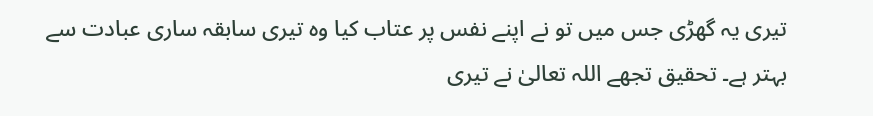تیری یہ گھڑی جس میں تو نے اپنے نفس پر عتاب کیا وہ تیری سابقہ ساری عبادت سے بہتر ہے۔ تحقیق تجھے اللہ تعالیٰ نے تیری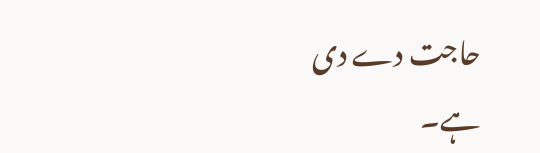حاجت دے دی ہے۔